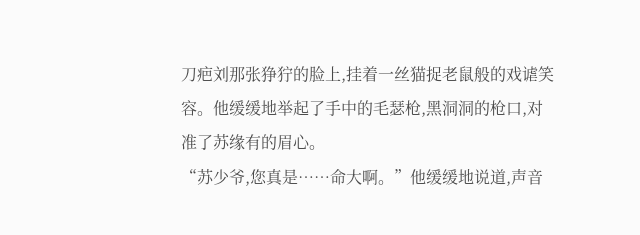刀疤刘那张狰狞的脸上,挂着一丝猫捉老鼠般的戏谑笑容。他缓缓地举起了手中的毛瑟枪,黑洞洞的枪口,对准了苏缘有的眉心。
“苏少爷,您真是……命大啊。”他缓缓地说道,声音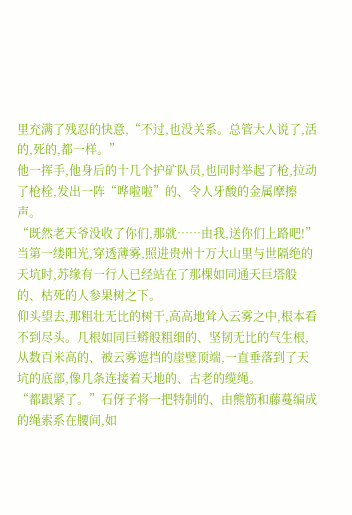里充满了残忍的快意,“不过,也没关系。总管大人说了,活的,死的,都一样。”
他一挥手,他身后的十几个护矿队员,也同时举起了枪,拉动了枪栓,发出一阵“哗啦啦”的、令人牙酸的金属摩擦声。
“既然老天爷没收了你们,那就……由我,送你们上路吧!”
当第一缕阳光,穿透薄雾,照进贵州十万大山里与世隔绝的天坑时,苏缘有一行人已经站在了那棵如同通天巨塔般的、枯死的人参果树之下。
仰头望去,那粗壮无比的树干,高高地耸入云雾之中,根本看不到尽头。几根如同巨蟒般粗细的、坚韧无比的气生根,从数百米高的、被云雾遮挡的崖壁顶端,一直垂落到了天坑的底部,像几条连接着天地的、古老的缆绳。
“都跟紧了。”石伢子将一把特制的、由熊筋和藤蔓编成的绳索系在腰间,如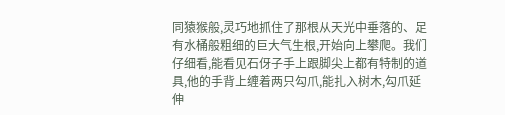同猿猴般,灵巧地抓住了那根从天光中垂落的、足有水桶般粗细的巨大气生根,开始向上攀爬。我们仔细看,能看见石伢子手上跟脚尖上都有特制的道具,他的手背上缠着两只勾爪,能扎入树木,勾爪延伸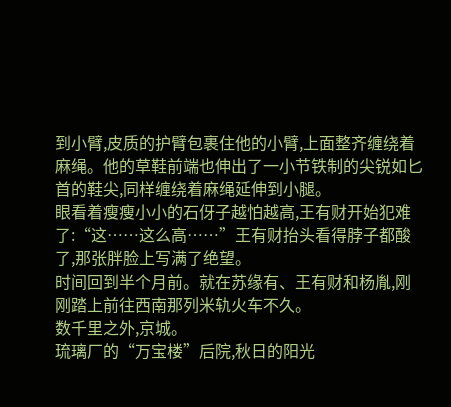到小臂,皮质的护臂包裹住他的小臂,上面整齐缠绕着麻绳。他的草鞋前端也伸出了一小节铁制的尖锐如匕首的鞋尖,同样缠绕着麻绳延伸到小腿。
眼看着瘦瘦小小的石伢子越怕越高,王有财开始犯难了:“这……这么高……”王有财抬头看得脖子都酸了,那张胖脸上写满了绝望。
时间回到半个月前。就在苏缘有、王有财和杨胤,刚刚踏上前往西南那列米轨火车不久。
数千里之外,京城。
琉璃厂的“万宝楼”后院,秋日的阳光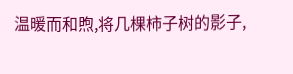温暖而和煦,将几棵柿子树的影子,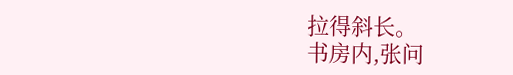拉得斜长。
书房内,张问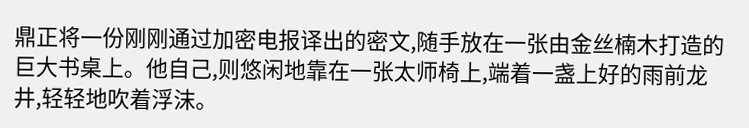鼎正将一份刚刚通过加密电报译出的密文,随手放在一张由金丝楠木打造的巨大书桌上。他自己,则悠闲地靠在一张太师椅上,端着一盏上好的雨前龙井,轻轻地吹着浮沫。